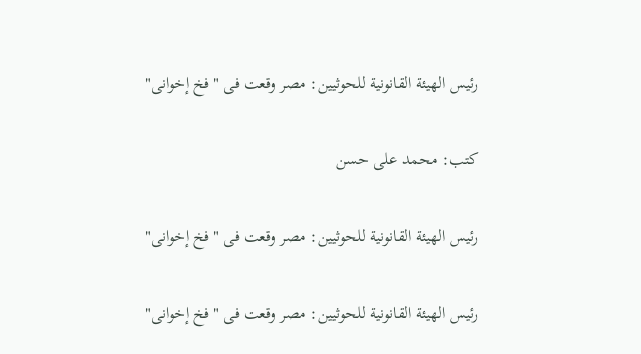رئيس الهيئة القانونية للحوثيين: مصر وقعت فى "فخ إخوانى"

كتب: محمد على حسن

رئيس الهيئة القانونية للحوثيين: مصر وقعت فى "فخ إخوانى"

رئيس الهيئة القانونية للحوثيين: مصر وقعت فى "فخ إخوانى"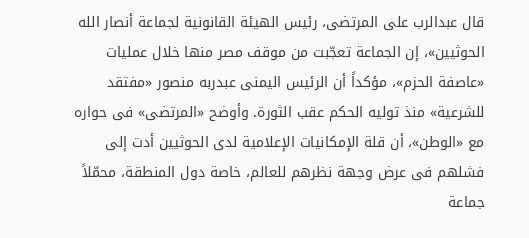قال عبدالرب على المرتضى، رئيس الهيئة القانونية لجماعة أنصار الله الحوثيين»، إن الجماعة تعجّبت من موقف مصر منها خلال عمليات «عاصفة الحزم»، مؤكداً أن الرئيس اليمنى عبدربه منصور «مفتقد للشرعية» منذ توليه الحكم عقب الثورة. وأوضح «المرتضى» فى حواره مع «الوطن»، أن قلة الإمكانيات الإعلامية لدى الحوثيين أدت إلى فشلهم فى عرض وجهة نظرهم للعالم، خاصة دول المنطقة، محمّلاً جماعة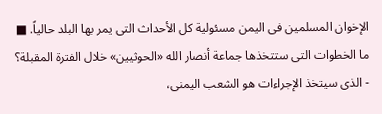الإخوان المسلمين فى اليمن مسئولية كل الأحداث التى يمر بها البلد حالياً. ■ ما الخطوات التى ستتخذها جماعة أنصار الله «الحوثيين» خلال الفترة المقبلة؟ - الذى سيتخذ الإجراءات هو الشعب اليمنى،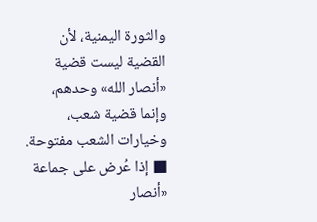والثورة اليمنية، لأن القضية ليست قضية «أنصار الله» وحدهم، وإنما قضية شعب، وخيارات الشعب مفتوحة. ■ إذا عُرض على جماعة «أنصار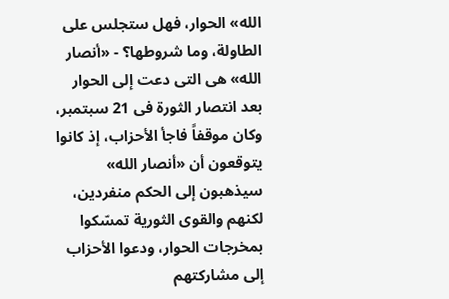الله» الحوار، فهل ستجلس على الطاولة، وما شروطها؟ - «أنصار الله» هى التى دعت إلى الحوار بعد انتصار الثورة فى 21 سبتمبر، وكان موقفاً فاجأ الأحزاب، إذ كانوا يتوقعون أن «أنصار الله» سيذهبون إلى الحكم منفردين، لكنهم والقوى الثورية تمسّكوا بمخرجات الحوار، ودعوا الأحزاب إلى مشاركتهم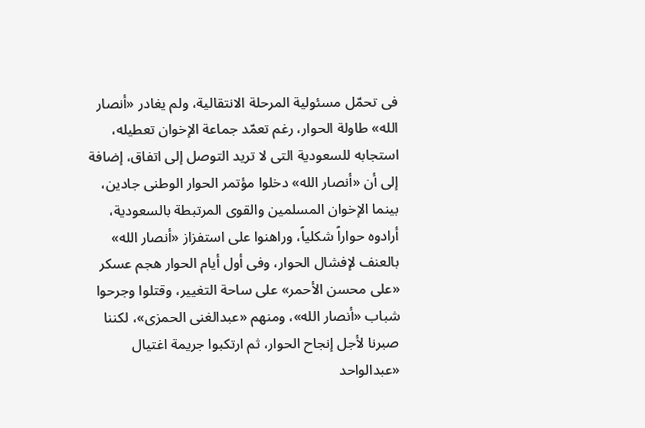فى تحمّل مسئولية المرحلة الانتقالية، ولم يغادر «أنصار الله» طاولة الحوار، رغم تعمّد جماعة الإخوان تعطيله، استجابه للسعودية التى لا تريد التوصل إلى اتفاق، إضافة إلى أن «أنصار الله» دخلوا مؤتمر الحوار الوطنى جادين، بينما الإخوان المسلمين والقوى المرتبطة بالسعودية، أرادوه حواراً شكلياً، وراهنوا على استفزاز «أنصار الله» بالعنف لإفشال الحوار، وفى أول أيام الحوار هجم عسكر «على محسن الأحمر» على ساحة التغيير، وقتلوا وجرحوا شباب «أنصار الله»، ومنهم «عبدالغنى الحمزى»، لكننا صبرنا لأجل إنجاح الحوار، ثم ارتكبوا جريمة اغتيال «عبدالواحد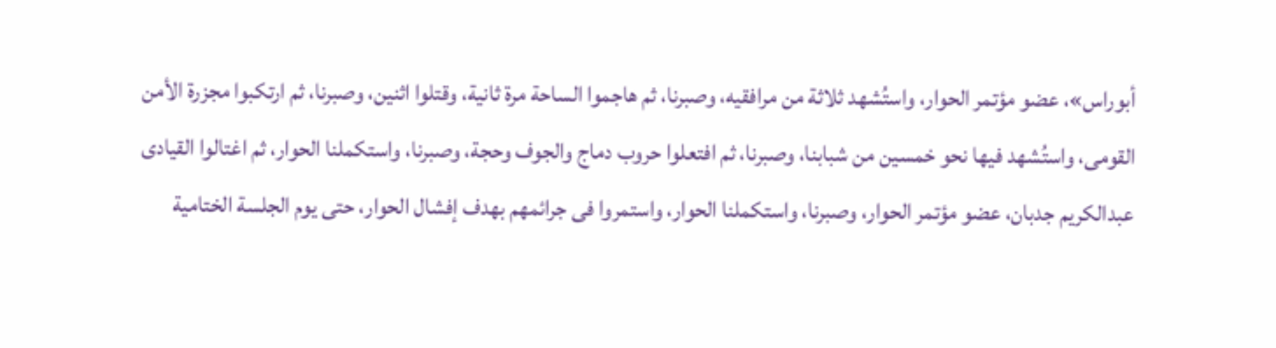أبوراس»، عضو مؤتمر الحوار، واستُشهد ثلاثة من مرافقيه، وصبرنا، ثم هاجموا الساحة مرة ثانية، وقتلوا اثنين، وصبرنا، ثم ارتكبوا مجزرة الأمن القومى، واستُشهد فيها نحو خمسين من شبابنا، وصبرنا، ثم افتعلوا حروب دماج والجوف وحجة، وصبرنا، واستكملنا الحوار، ثم اغتالوا القيادى عبدالكريم جدبان، عضو مؤتمر الحوار، وصبرنا، واستكملنا الحوار، واستمروا فى جرائمهم بهدف إفشال الحوار، حتى يوم الجلسة الختامية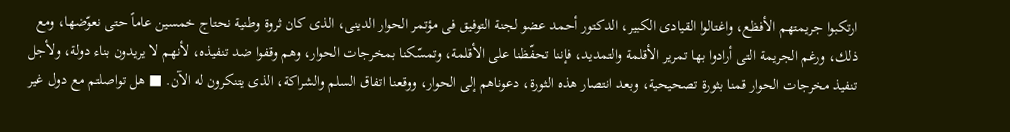ارتكبوا جريمتهم الأفظع، واغتالوا القيادى الكبير، الدكتور أحمد عضو لجنة التوفيق فى مؤتمر الحوار الدينى، الذى كان ثروة وطنية نحتاج خمسين عاماً حتى نعوّضها، ومع ذلك، ورغم الجريمة التى أرادوا بها تمرير الأقلمة والتمديد، فإننا تحفّظنا على الأقلمة، وتمسّكنا بمخرجات الحوار، وهم وقفوا ضد تنفيذه، لأنهم لا يريدون بناء دولة، ولأجل تنفيذ مخرجات الحوار قمنا بثورة تصحيحية، وبعد انتصار هذه الثورة، دعوناهم إلى الحوار، ووقعنا اتفاق السلم والشراكة، الذى يتنكرون له الآن. ■ هل تواصلتم مع دول غير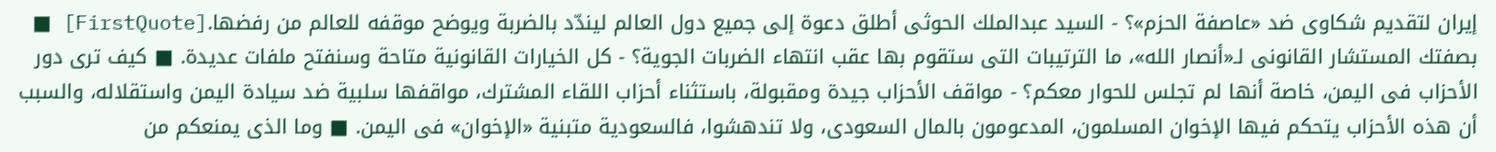إيران لتقديم شكاوى ضد «عاصفة الحزم»؟ - السيد عبدالملك الحوثى أطلق دعوة إلى جميع دول العالم ليندّد بالضربة ويوضح موقفه للعالم من رفضها.[FirstQuote] ■ بصفتك المستشار القانونى لـ«أنصار الله»، ما الترتيبات التى ستقوم بها عقب انتهاء الضربات الجوية؟ - كل الخيارات القانونية متاحة وسنفتح ملفات عديدة. ■ كيف ترى دور الأحزاب فى اليمن، خاصة أنها لم تجلس للحوار معكم؟ - مواقف الأحزاب جيدة ومقبولة، باستثناء أحزاب اللقاء المشترك، مواقفها سلبية ضد سيادة اليمن واستقلاله، والسبب أن هذه الأحزاب يتحكم فيها الإخوان المسلمون، المدعومون بالمال السعودى، ولا تندهشوا، فالسعودية متبنية «الإخوان» فى اليمن. ■ وما الذى يمنعكم من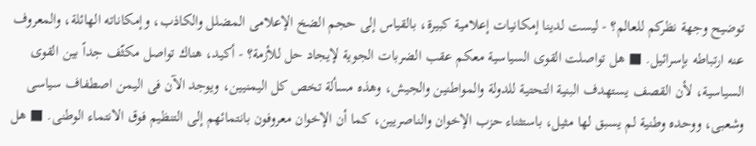توضيح وجهة نظركم للعالم؟ - ليست لدينا إمكانيات إعلامية كبيرة، بالقياس إلى حجم الضخ الإعلامى المضلل والكاذب، وإمكاناته الهائلة، والمعروف عنه ارتباطه بإسرائيل. ■ هل تواصلت القوى السياسية معكم عقب الضربات الجوية لإيجاد حل للأزمة؟ - أكيد، هناك تواصل مكثّف جداً بين القوى السياسية، لأن القصف يستهدف البنية التحتية للدولة والمواطنين والجيش، وهذه مسألة تخص كل اليمنيين، ويوجد الآن فى اليمن اصطفاف سياسى وشعبى، ووحده وطنية لم يسبق لها مثيل، باستثناء حزب الإخوان والناصريين، كما أن الإخوان معروفون بانتمائهم إلى التنظيم فوق الانتماء الوطنى. ■ هل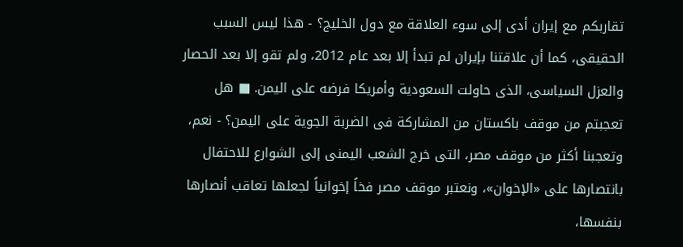تقاربكم مع إيران أدى إلى سوء العلاقة مع دول الخليج؟ - هذا ليس السبب الحقيقى، كما أن علاقتنا بإيران لم تبدأ إلا بعد عام 2012، ولم تقو إلا بعد الحصار والعزل السياسى، الذى حاولت السعودية وأمريكا فرضه على اليمن. ■ هل تعجبتم من موقف باكستان من المشاركة فى الضربة الجوية على اليمن؟ - نعم، وتعجبنا أكثر من موقف مصر، التى خرج الشعب اليمنى إلى الشوارع للاحتفال بانتصارها على «الإخوان»، ونعتبر موقف مصر فخاً إخوانياً لجعلها تعاقب أنصارها بنفسها،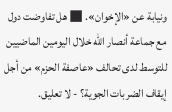ونيابة عن «الإخوان». ■ هل تفاوضت دول مع جماعة أنصار الله خلال اليومين الماضيين للتوسط لدى تحالف «عاصفة الحزم» من أجل إيقاف الضربات الجوية؟ - لا تعليق.